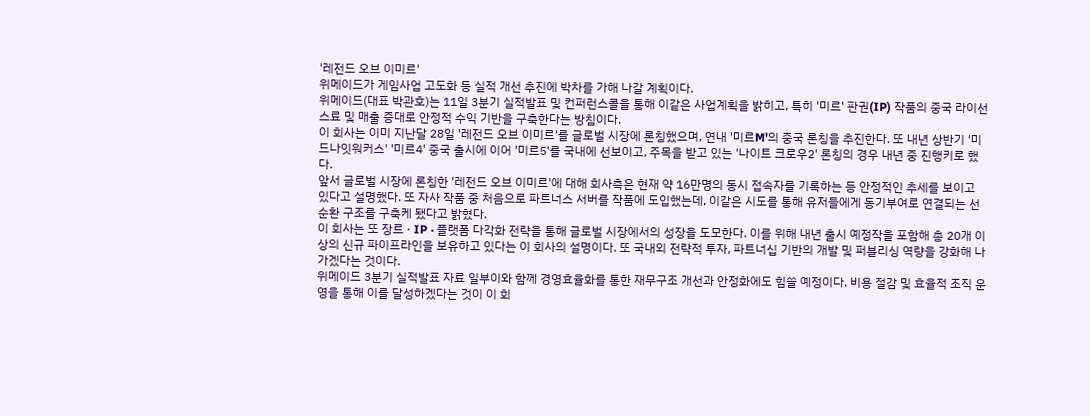'레전드 오브 이미르'
위메이드가 게임사업 고도화 등 실적 개선 추진에 박차를 가해 나갈 계획이다.
위메이드(대표 박관호)는 11일 3분기 실적발표 및 컨퍼런스콜을 통해 이같은 사업계획을 밝히고, 특히 '미르' 판권(IP) 작품의 중국 라이선스료 및 매출 증대로 안정적 수익 기반을 구축한다는 방침이다.
이 회사는 이미 지난달 28일 '레전드 오브 이미르'를 글로벌 시장에 론칭했으며, 연내 '미르M'의 중국 론칭을 추진한다. 또 내년 상반기 '미드나잇워커스' '미르4' 중국 출시에 이어 '미르5'를 국내에 선보이고, 주목을 받고 있는 '나이트 크로우2' 론칭의 경우 내년 중 진행키로 했다.
앞서 글로벌 시장에 론칭한 '레전드 오브 이미르'에 대해 회사측은 현재 약 16만명의 동시 접속자를 기록하는 등 안정적인 추세를 보이고 있다고 설명했다. 또 자사 작품 중 처음으로 파트너스 서버를 작품에 도입했는데, 이같은 시도를 통해 유저들에게 동기부여로 연결되는 선순환 구조를 구축케 됐다고 밝혔다.
이 회사는 또 장르 · IP · 플랫폼 다각화 전략을 통해 글로벌 시장에서의 성장을 도모한다. 이를 위해 내년 출시 예정작을 포함해 총 20개 이상의 신규 파이프라인을 보유하고 있다는 이 회사의 설명이다. 또 국내외 전략적 투자, 파트너십 기반의 개발 및 퍼블리싱 역량을 강화해 나가겠다는 것이다.
위메이드 3분기 실적발표 자료 일부이와 함께 경영효율화를 통한 재무구조 개선과 안정화에도 힘쓸 예정이다. 비용 절감 및 효율적 조직 운영을 통해 이를 달성하겠다는 것이 이 회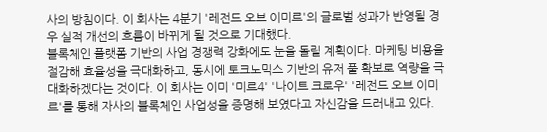사의 방침이다. 이 회사는 4분기 '레전드 오브 이미르'의 글로벌 성과가 반영될 경우 실적 개선의 흐름이 바뀌게 될 것으로 기대했다.
블록체인 플랫폼 기반의 사업 경쟁력 강화에도 눈을 돌릴 계획이다. 마케팅 비용을 절감해 효율성을 극대화하고, 동시에 토크노믹스 기반의 유저 풀 확보로 역량을 극대화하겠다는 것이다. 이 회사는 이미 '미르4' '나이트 크로우' '레전드 오브 이미르'를 통해 자사의 블록체인 사업성을 증명해 보였다고 자신감을 드러내고 있다.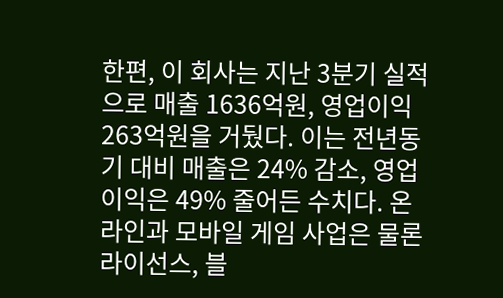한편, 이 회사는 지난 3분기 실적으로 매출 1636억원, 영업이익 263억원을 거뒀다. 이는 전년동기 대비 매출은 24% 감소, 영업이익은 49% 줄어든 수치다. 온라인과 모바일 게임 사업은 물론 라이선스, 블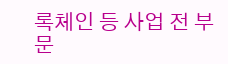록체인 등 사업 전 부문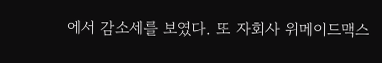에서 감소세를 보였다. 또 자회사 위메이드맥스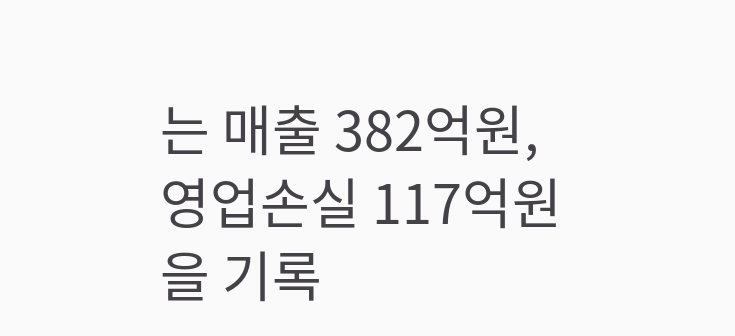는 매출 382억원, 영업손실 117억원을 기록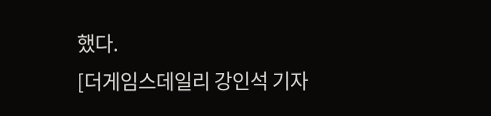했다.
[더게임스데일리 강인석 기자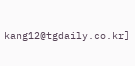kang12@tgdaily.co.kr]